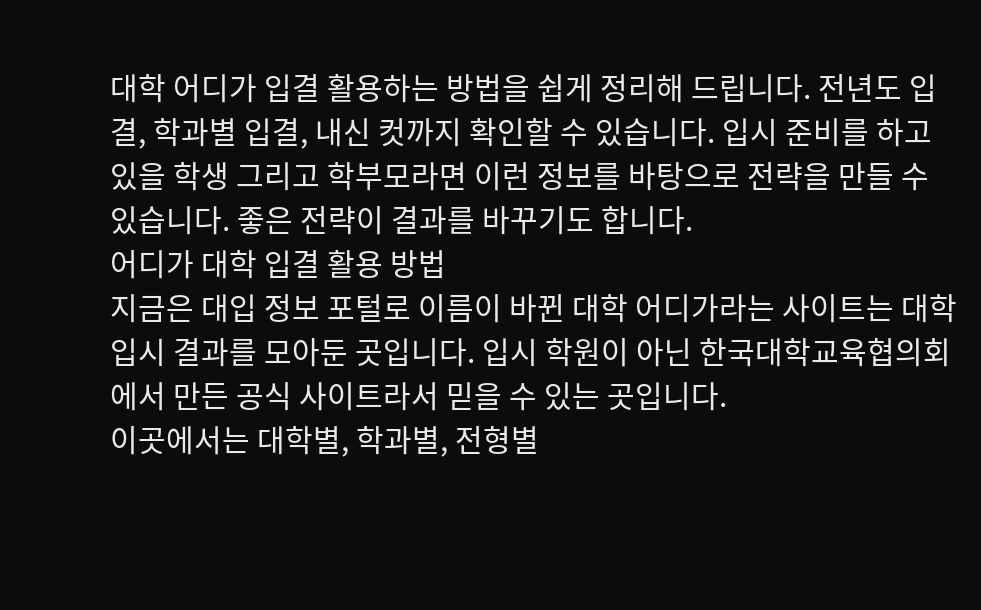대학 어디가 입결 활용하는 방법을 쉽게 정리해 드립니다. 전년도 입결, 학과별 입결, 내신 컷까지 확인할 수 있습니다. 입시 준비를 하고 있을 학생 그리고 학부모라면 이런 정보를 바탕으로 전략을 만들 수 있습니다. 좋은 전략이 결과를 바꾸기도 합니다.
어디가 대학 입결 활용 방법
지금은 대입 정보 포털로 이름이 바뀐 대학 어디가라는 사이트는 대학 입시 결과를 모아둔 곳입니다. 입시 학원이 아닌 한국대학교육협의회에서 만든 공식 사이트라서 믿을 수 있는 곳입니다.
이곳에서는 대학별, 학과별, 전형별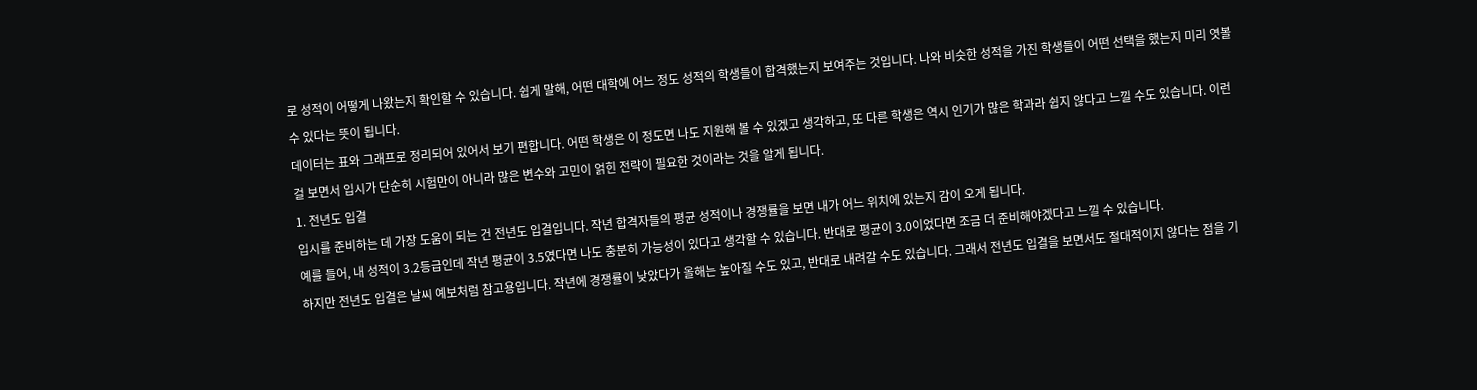로 성적이 어떻게 나왔는지 확인할 수 있습니다. 쉽게 말해, 어떤 대학에 어느 정도 성적의 학생들이 합격했는지 보여주는 것입니다. 나와 비슷한 성적을 가진 학생들이 어떤 선택을 했는지 미리 엿볼 수 있다는 뜻이 됩니다.
데이터는 표와 그래프로 정리되어 있어서 보기 편합니다. 어떤 학생은 이 정도면 나도 지원해 볼 수 있겠고 생각하고, 또 다른 학생은 역시 인기가 많은 학과라 쉽지 않다고 느낄 수도 있습니다. 이런 걸 보면서 입시가 단순히 시험만이 아니라 많은 변수와 고민이 얽힌 전략이 필요한 것이라는 것을 알게 됩니다.
1. 전년도 입결
입시를 준비하는 데 가장 도움이 되는 건 전년도 입결입니다. 작년 합격자들의 평균 성적이나 경쟁률을 보면 내가 어느 위치에 있는지 감이 오게 됩니다.
예를 들어, 내 성적이 3.2등급인데 작년 평균이 3.5였다면 나도 충분히 가능성이 있다고 생각할 수 있습니다. 반대로 평균이 3.0이었다면 조금 더 준비해야겠다고 느낄 수 있습니다.
하지만 전년도 입결은 날씨 예보처럼 참고용입니다. 작년에 경쟁률이 낮았다가 올해는 높아질 수도 있고, 반대로 내려갈 수도 있습니다. 그래서 전년도 입결을 보면서도 절대적이지 않다는 점을 기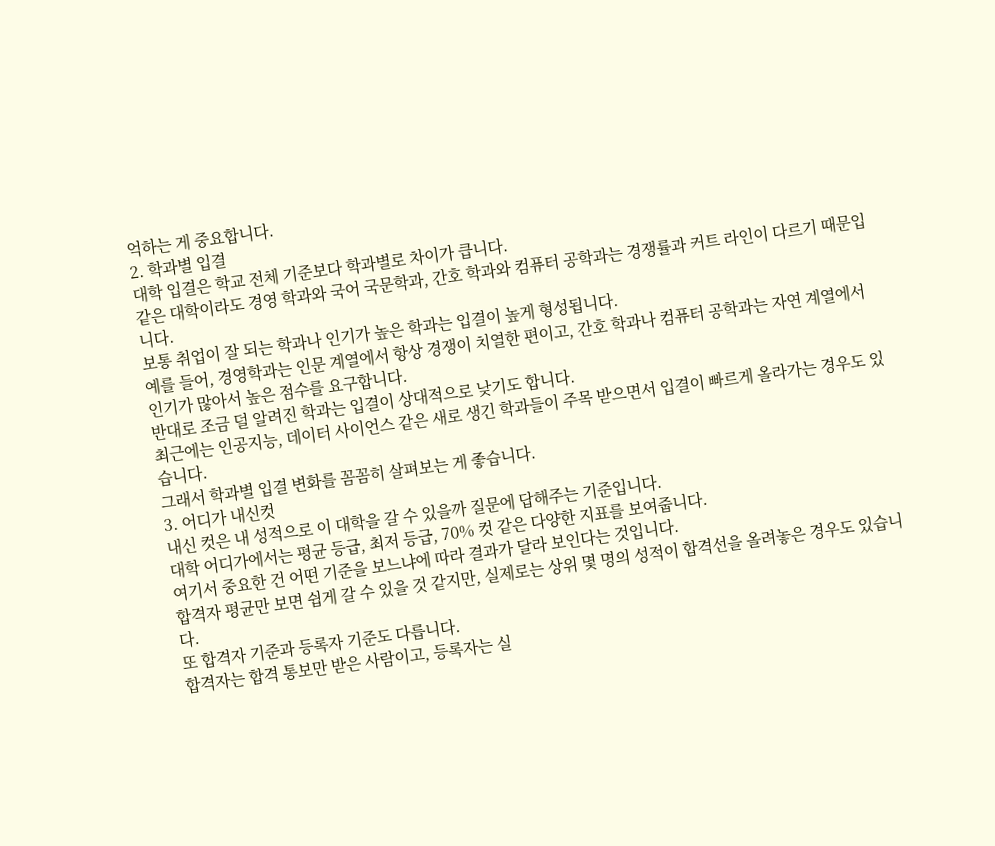억하는 게 중요합니다.
2. 학과별 입결
대학 입결은 학교 전체 기준보다 학과별로 차이가 큽니다.
같은 대학이라도 경영 학과와 국어 국문학과, 간호 학과와 컴퓨터 공학과는 경쟁률과 커트 라인이 다르기 때문입니다.
보통 취업이 잘 되는 학과나 인기가 높은 학과는 입결이 높게 형성됩니다.
예를 들어, 경영학과는 인문 계열에서 항상 경쟁이 치열한 편이고, 간호 학과나 컴퓨터 공학과는 자연 계열에서 인기가 많아서 높은 점수를 요구합니다.
반대로 조금 덜 알려진 학과는 입결이 상대적으로 낮기도 합니다.
최근에는 인공지능, 데이터 사이언스 같은 새로 생긴 학과들이 주목 받으면서 입결이 빠르게 올라가는 경우도 있습니다.
그래서 학과별 입결 변화를 꼼꼼히 살펴보는 게 좋습니다.
3. 어디가 내신컷
내신 컷은 내 성적으로 이 대학을 갈 수 있을까 질문에 답해주는 기준입니다.
대학 어디가에서는 평균 등급, 최저 등급, 70% 컷 같은 다양한 지표를 보여줍니다.
여기서 중요한 건 어떤 기준을 보느냐에 따라 결과가 달라 보인다는 것입니다.
합격자 평균만 보면 쉽게 갈 수 있을 것 같지만, 실제로는 상위 몇 명의 성적이 합격선을 올려놓은 경우도 있습니다.
또 합격자 기준과 등록자 기준도 다릅니다.
합격자는 합격 통보만 받은 사람이고, 등록자는 실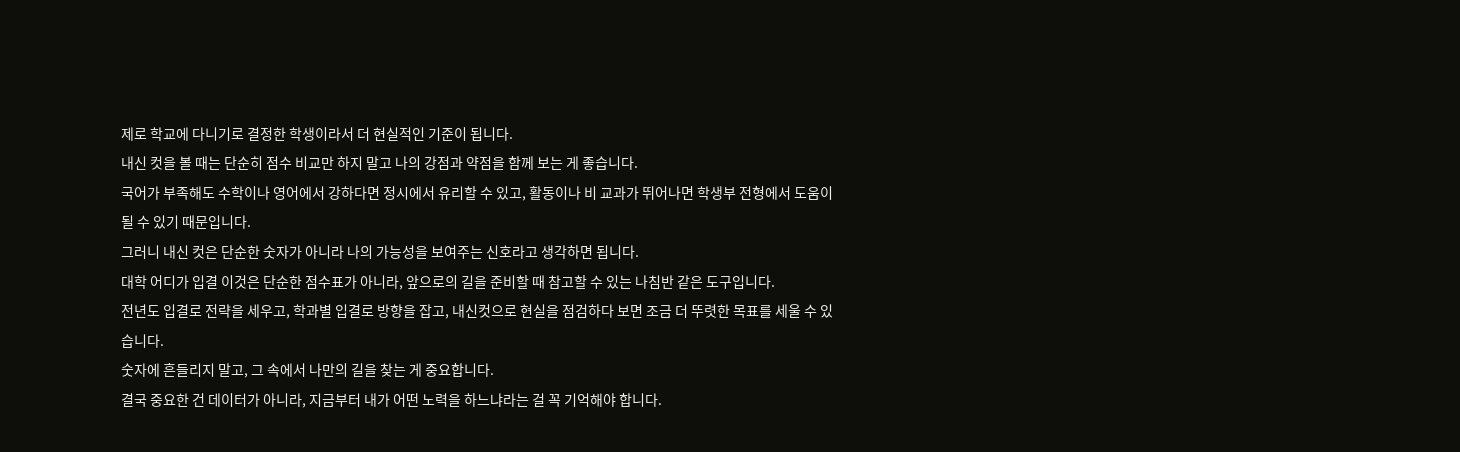제로 학교에 다니기로 결정한 학생이라서 더 현실적인 기준이 됩니다.
내신 컷을 볼 때는 단순히 점수 비교만 하지 말고 나의 강점과 약점을 함께 보는 게 좋습니다.
국어가 부족해도 수학이나 영어에서 강하다면 정시에서 유리할 수 있고, 활동이나 비 교과가 뛰어나면 학생부 전형에서 도움이 될 수 있기 때문입니다.
그러니 내신 컷은 단순한 숫자가 아니라 나의 가능성을 보여주는 신호라고 생각하면 됩니다.
대학 어디가 입결 이것은 단순한 점수표가 아니라, 앞으로의 길을 준비할 때 참고할 수 있는 나침반 같은 도구입니다.
전년도 입결로 전략을 세우고, 학과별 입결로 방향을 잡고, 내신컷으로 현실을 점검하다 보면 조금 더 뚜렷한 목표를 세울 수 있습니다.
숫자에 흔들리지 말고, 그 속에서 나만의 길을 찾는 게 중요합니다.
결국 중요한 건 데이터가 아니라, 지금부터 내가 어떤 노력을 하느냐라는 걸 꼭 기억해야 합니다.